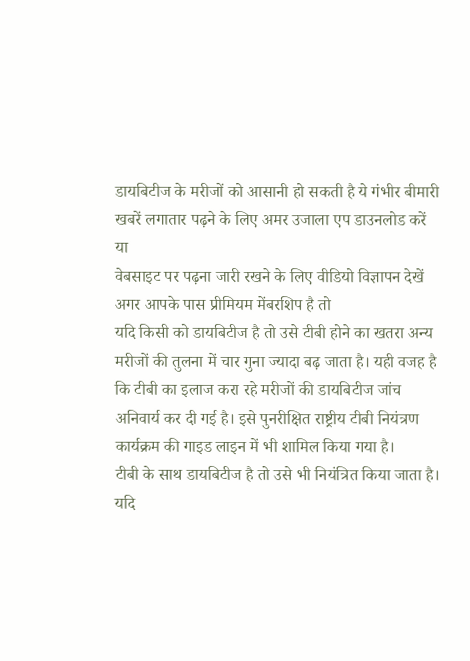डायबिटीज के मरीजों को आसानी हो सकती है ये गंभीर बीमारी
खबरें लगातार पढ़ने के लिए अमर उजाला एप डाउनलोड करें
या
वेबसाइट पर पढ़ना जारी रखने के लिए वीडियो विज्ञापन देखें
अगर आपके पास प्रीमियम मेंबरशिप है तो
यदि किसी को डायबिटीज है तो उसे टीबी होने का खतरा अन्य मरीजों की तुलना में चार गुना ज्यादा बढ़ जाता है। यही वजह है कि टीबी का इलाज करा रहे मरीजों की डायबिटीज जांच अनिवार्य कर दी गई है। इसे पुनरीक्षित राष्ट्रीय टीबी नियंत्रण कार्यक्रम की गाइड लाइन में भी शामिल किया गया है।
टीबी के साथ डायबिटीज है तो उसे भी नियंत्रित किया जाता है। यदि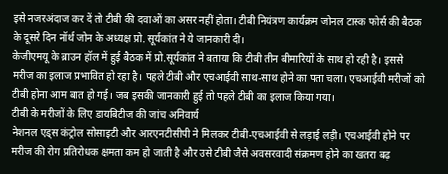इसे नजरअंदाज कर दें तो टीबी की दवाओं का असर नहीं होता। टीबी नियंत्रण कार्यक्रम जोनल टास्क फोर्स की बैठक के दूसरे दिन नॉर्थ जोन के अध्यक्ष प्रो. सूर्यकांत ने ये जानकारी दी।
केजीएमयू के ब्राउन हॉल में हुई बैठक में प्रो.सूर्यकांत ने बताया कि टीबी तीन बीमारियों के साथ हो रही है। इससे मरीज का इलाज प्रभावित हो रहा है। पहले टीबी और एचआईवी साथ-साथ होने का पता चला। एचआईवी मरीजों को टीबी होना आम बात हो गई। जब इसकी जानकारी हुई तो पहले टीबी का इलाज किया गया।
टीबी के मरीजों के लिए डायबिटीज की जांच अनिवार्य
नेशनल एड्स कंट्रोल सोसाइटी और आरएनटीसीपी ने मिलकर टीबी-एचआईवी से लड़ाई लड़ी। एचआईवी होने पर मरीज की रोग प्रतिरोधक क्षमता कम हो जाती है और उसे टीबी जैसे अवसरवादी संक्रमण होने का खतरा बढ़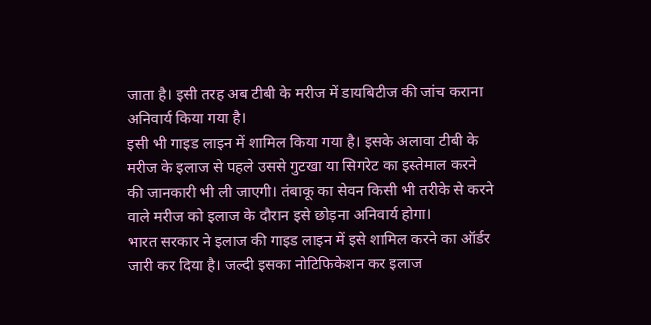जाता है। इसी तरह अब टीबी के मरीज में डायबिटीज की जांच कराना अनिवार्य किया गया है।
इसी भी गाइड लाइन में शामिल किया गया है। इसके अलावा टीबी के मरीज के इलाज से पहले उससे गुटखा या सिगरेट का इस्तेमाल करने की जानकारी भी ली जाएगी। तंबाकू का सेवन किसी भी तरीके से करने वाले मरीज को इलाज के दौरान इसे छोड़ना अनिवार्य होगा।
भारत सरकार ने इलाज की गाइड लाइन में इसे शामिल करने का ऑर्डर जारी कर दिया है। जल्दी इसका नोटिफिकेशन कर इलाज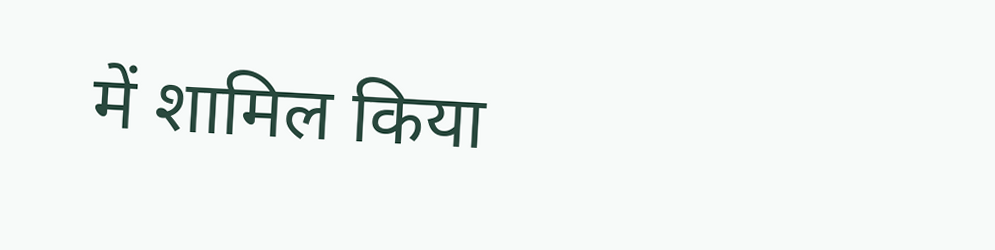में शामिल किया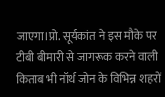जाएगा।प्रो. सूर्यकांत ने इस मौके पर टीबी बीमारी से जागरूक करने वाली किताब भी नॉर्थ जोन के विभिन्न शहरों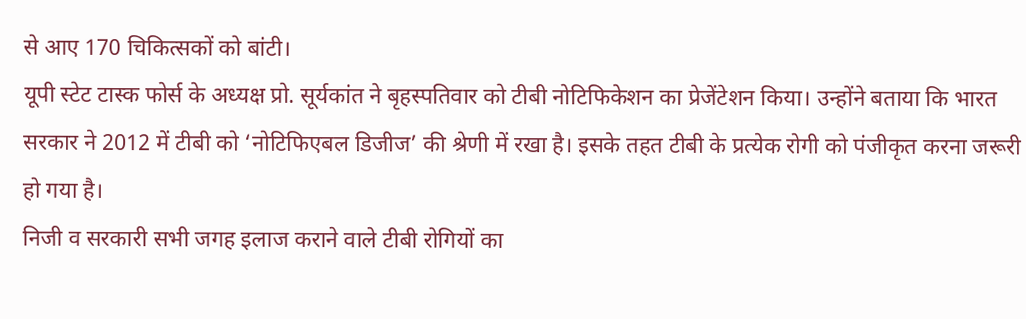से आए 170 चिकित्सकों को बांटी।
यूपी स्टेट टास्क फोर्स के अध्यक्ष प्रो. सूर्यकांत ने बृहस्पतिवार को टीबी नोटिफिकेशन का प्रेजेंटेशन किया। उन्होंने बताया कि भारत सरकार ने 2012 में टीबी को ‘नोटिफिएबल डिजीज’ की श्रेणी में रखा है। इसके तहत टीबी के प्रत्येक रोगी को पंजीकृत करना जरूरी हो गया है।
निजी व सरकारी सभी जगह इलाज कराने वाले टीबी रोगियों का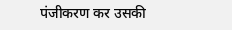पंजीकरण कर उसकी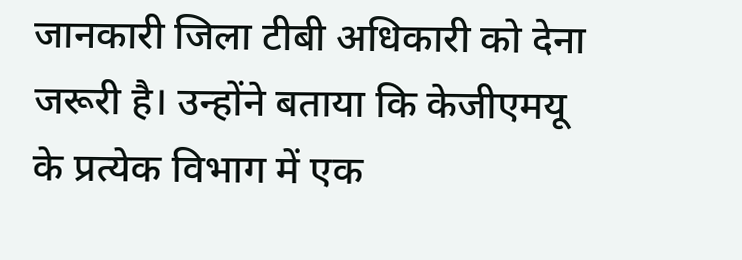जानकारी जिला टीबी अधिकारी को देना जरूरी है। उन्होंने बताया कि केजीएमयू के प्रत्येक विभाग में एक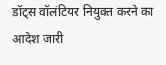डॉट्स वॉलंटियर नियुक्त करने का आदेश जारी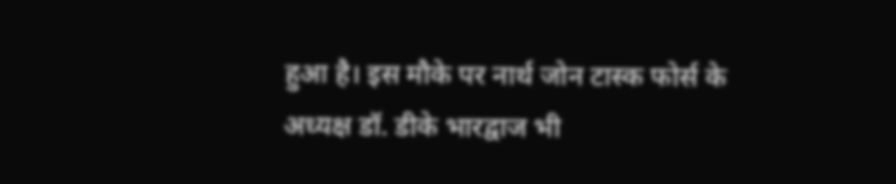हुआ है। इस मौके पर नार्थ जोन टास्क फोर्स के अध्यक्ष डॉ. डीके भारद्वाज भी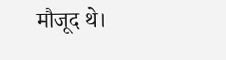मौजूद थे।